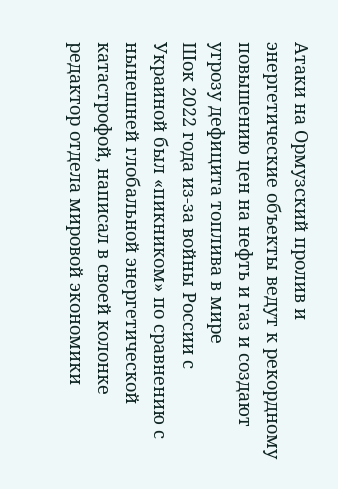Атаки на Ормузский пролив и энергетические объекты ведут к рекордному повышению цен на нефть и газ и создают угрозу дефицита топлива в мире
Шок 2022 года из‑за войны России с Украиной был «пикником» по сравнению с нынешней глобальной энергетической катастрофой, написал в своей колонке редактор отдела мировой экономики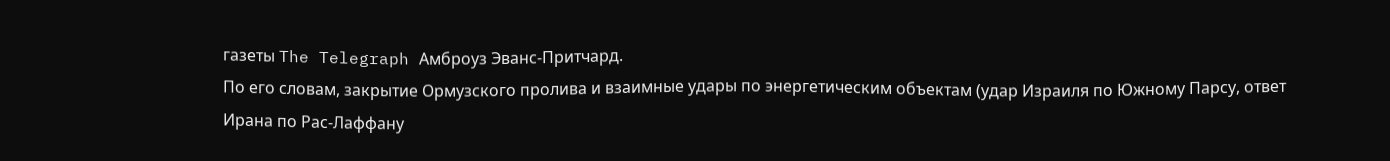газеты The Telegraph Амброуз Эванс-Притчард.
По его словам, закрытие Ормузского пролива и взаимные удары по энергетическим объектам (удар Израиля по Южному Парсу, ответ Ирана по Рас‑Лаффану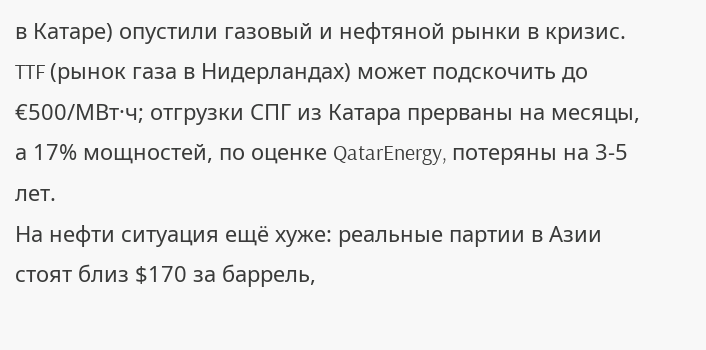в Катаре) опустили газовый и нефтяной рынки в кризис. TTF (рынок газа в Нидерландах) может подскочить до €500/МВт·ч; отгрузки СПГ из Катара прерваны на месяцы, а 17% мощностей, по оценке QatarEnergy, потеряны на 3-5 лет.
На нефти ситуация ещё хуже: реальные партии в Азии стоят близ $170 за баррель,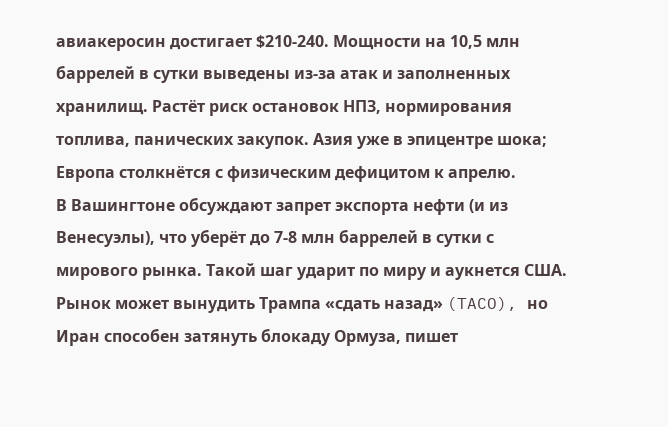авиакеросин достигает $210-240. Мощности на 10,5 млн баррелей в сутки выведены из‑за атак и заполненных хранилищ. Растёт риск остановок НПЗ, нормирования топлива, панических закупок. Азия уже в эпицентре шока; Европа столкнётся с физическим дефицитом к апрелю.
В Вашингтоне обсуждают запрет экспорта нефти (и из Венесуэлы), что уберёт до 7-8 млн баррелей в сутки с мирового рынка. Такой шаг ударит по миру и аукнется США. Рынок может вынудить Трампа «сдать назад» (TACO), но Иран способен затянуть блокаду Ормуза, пишет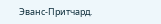Эванс-Притчард.